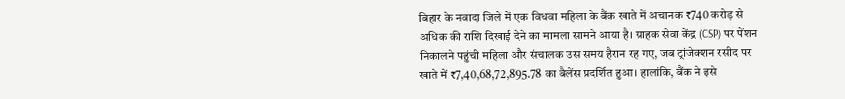बिहार के नवादा जिले में एक विधवा महिला के बैंक खाते में अचानक ₹740 करोड़ से अधिक की राशि दिखाई देने का मामला सामने आया है। ग्राहक सेवा केंद्र (CSP) पर पेंशन निकालने पहुंची महिला और संचालक उस समय हैरान रह गए, जब ट्रांजेक्शन रसीद पर खाते में ₹7,40,68,72,895.78 का बैलेंस प्रदर्शित हुआ। हालांकि, बैंक ने इसे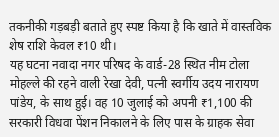तकनीकी गड़बड़ी बताते हुए स्पष्ट किया है कि खाते में वास्तविक शेष राशि केवल ₹10 थी।
यह घटना नवादा नगर परिषद के वार्ड-28 स्थित नीम टोला मोहल्ले की रहने वाली रेखा देवी, पत्नी स्वर्गीय उदय नारायण पांडेय, के साथ हुई। वह 10 जुलाई को अपनी ₹1,100 की सरकारी विधवा पेंशन निकालने के लिए पास के ग्राहक सेवा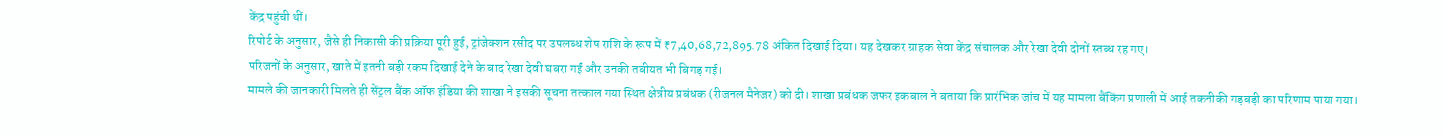केंद्र पहुंची थीं।
रिपोर्ट के अनुसार, जैसे ही निकासी की प्रक्रिया पूरी हुई, ट्रांजेक्शन रसीद पर उपलब्ध शेष राशि के रूप में ₹7,40,68,72,895.78 अंकित दिखाई दिया। यह देखकर ग्राहक सेवा केंद्र संचालक और रेखा देवी दोनों स्तब्ध रह गए।
परिजनों के अनुसार, खाते में इतनी बड़ी रकम दिखाई देने के बाद रेखा देवी घबरा गईं और उनकी तबीयत भी बिगड़ गई।
मामले की जानकारी मिलते ही सेंट्रल बैंक ऑफ इंडिया की शाखा ने इसकी सूचना तत्काल गया स्थित क्षेत्रीय प्रबंधक (रीजनल मैनेजर) को दी। शाखा प्रबंधक जफर इकबाल ने बताया कि प्रारंभिक जांच में यह मामला बैंकिंग प्रणाली में आई तकनीकी गड़बड़ी का परिणाम पाया गया।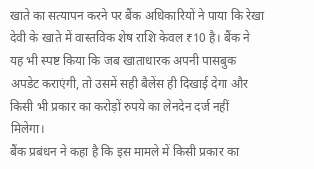खाते का सत्यापन करने पर बैंक अधिकारियों ने पाया कि रेखा देवी के खाते में वास्तविक शेष राशि केवल ₹10 है। बैंक ने यह भी स्पष्ट किया कि जब खाताधारक अपनी पासबुक अपडेट कराएंगी, तो उसमें सही बैलेंस ही दिखाई देगा और किसी भी प्रकार का करोड़ों रुपये का लेनदेन दर्ज नहीं मिलेगा।
बैंक प्रबंधन ने कहा है कि इस मामले में किसी प्रकार का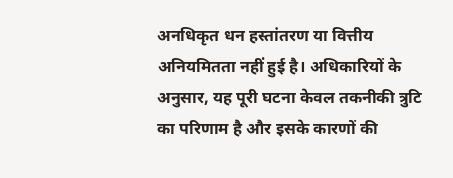अनधिकृत धन हस्तांतरण या वित्तीय अनियमितता नहीं हुई है। अधिकारियों के अनुसार, यह पूरी घटना केवल तकनीकी त्रुटि का परिणाम है और इसके कारणों की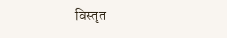विस्तृत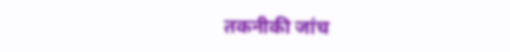तकनीकी जांच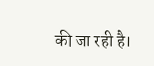की जा रही है।